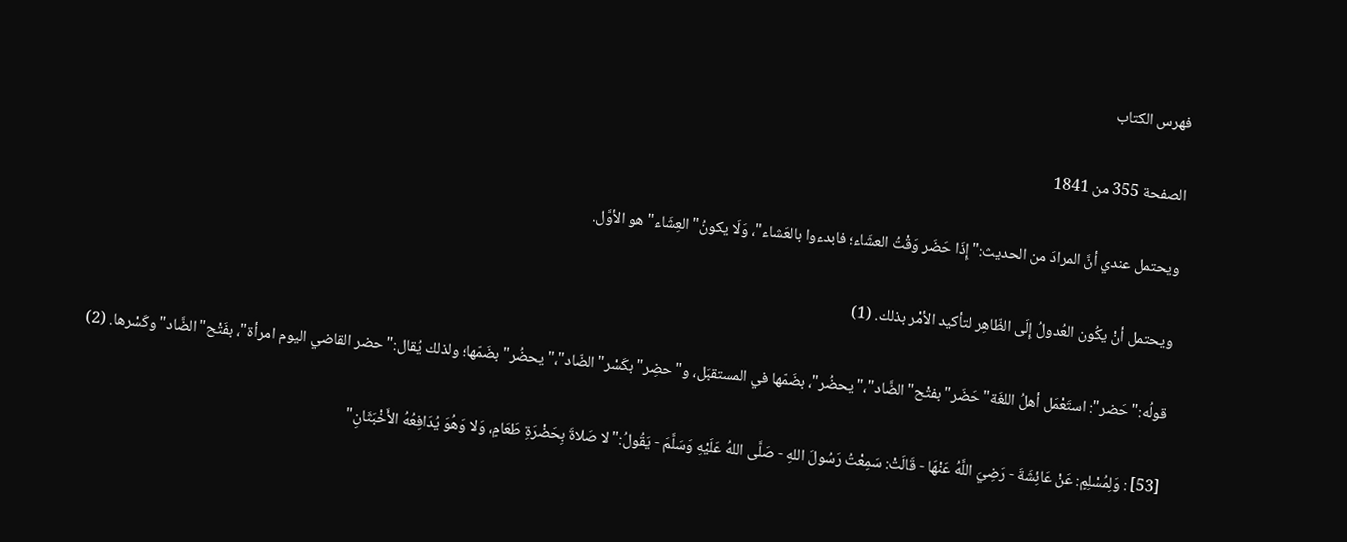فهرس الكتاب

الصفحة 355 من 1841

ويحتمل عندي أنَّ المرادَ من الحديث:"إِذَا حَضَر وَقْتُ العشَاء؛ فابدءوا بالعَشاء"، وَلَا يكونُ"العِشَاء"هو الأوَّل.

ويحتمل أنْ يكُون العُدولُ إِلَى الظّاهِر لتأكيد الأمْر بذلك. (1)

قولُه:"حَضر": استَعْمَل أهلُ اللغَة"حَضَر"بفتْح"الضَّاد"،"يحضُر"، بضَمّها في المستقبَل، و"حضِر"بكَسْر"الضّاد"،"يحضُر"بضَمّها؛ ولذلك يُقال:"حضر القاضي اليوم امرأة"، بفَتْح"الضَّاد"وكَسْرها. (2)

[53] : وَلِمُسْلِمٍ: عَنْ عَائِشَةَ - رَضِيَ اللَّهُ عَنْهَا - قَالَتْ: سَمِعْتُ رَسُولَ اللهِ - صَلَّى اللهُ عَلَيْهِ وَسَلَّمَ - يَقُولُ:"لا صَلاةَ بِحَضْرَةِ طَعَامٍ، وَلا وَهُوَ يُدَافِعُهُ الأَخْبَثَانِ"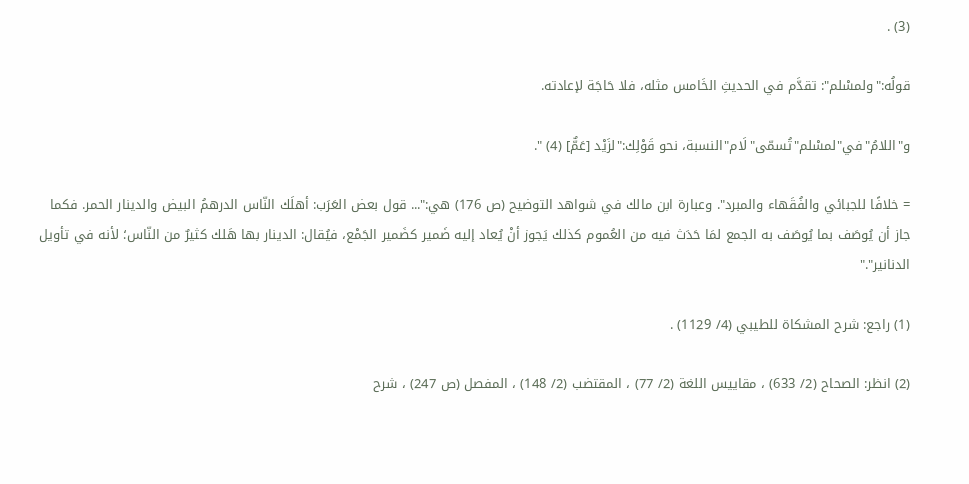(3) .

قولُه:"ولمسْلم": تقدَّم في الحديثِ الخَامس مثله، فلا حَاجَة لإعادته.

و"اللامُ"في"لمسْلم"تُسمّى"لَام"النسبة، نحو قَوْلِك:"لزَيْد [عَمٌّ] (4) ".

= خلافًا للجبائي والفُقَهاء والمبرد". وعبارة ابن مالك في شواهد التوضيح (ص 176) هي:"... قول بعض العَرَب: أهلَك النّاس الدرهمُ البيض والدينار الحمر. فكما جاز أن يُوصَف بما يُوصَف به الجمع لمَا حَدَث فيه من العُموم كذلك يَجوز أنْ يُعاد إليه ضَمير كضَمير الجَمْع، فيُقال: الدينار بها هَلك كثيرٌ من النّاس؛ لأنه في تأويل الدنانير"."

(1) راجع: شرح المشكاة للطيبي (4/ 1129) .

(2) انظر: الصحاح (2/ 633) ، مقاييس اللغة (2/ 77) ، المقتضب (2/ 148) ، المفصل (ص 247) ، شرح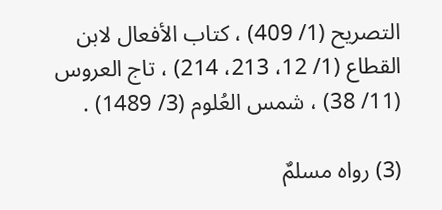التصريح (1/ 409) ، كتاب الأفعال لابن القطاع (1/ 12، 213، 214) ، تاج العروس (11/ 38) ، شمس العُلوم (3/ 1489) .

(3) رواه مسلمٌ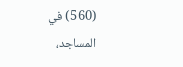(560) في المساجد،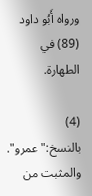ورواه أَبُو داود (89) في الطهارة.

(4) بالنسخ:"عمرو". والمثبت من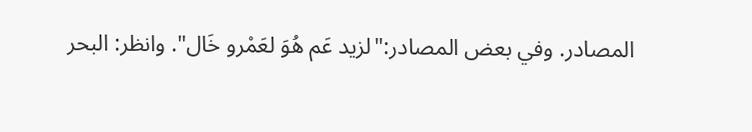المصادر. وفي بعض المصادر:"لزيد عَم هُوَ لعَمْرو خَال". وانظر: البحر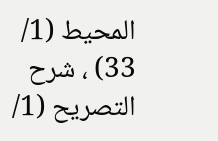المحيط (1/ 33) ، شرح التصريح (1/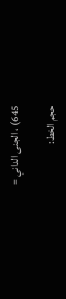645) ، الجنى الداني =

حجم الخط: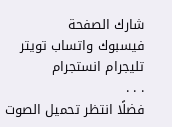شارك الصفحة
فيسبوك واتساب تويتر تليجرام انستجرام
. . .
فضلًا انتظر تحميل الصوت